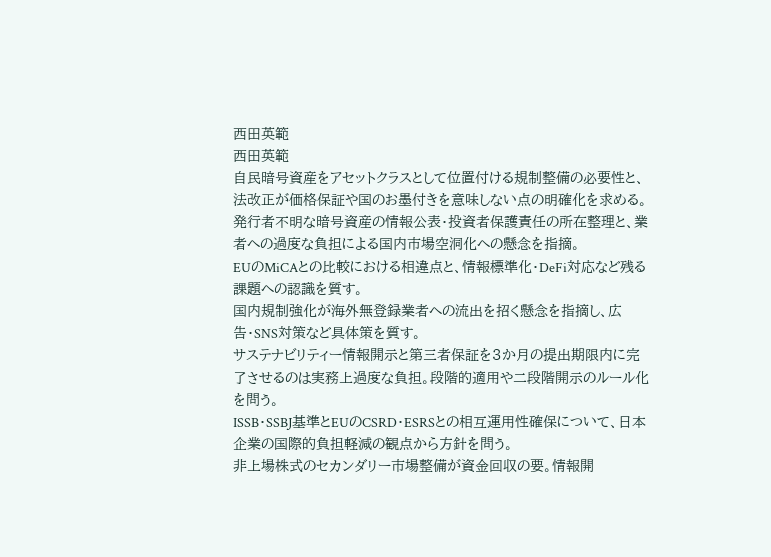西田英範
西田英範
自民暗号資産をアセットクラスとして位置付ける規制整備の必要性と、法改正が価格保証や国のお墨付きを意味しない点の明確化を求める。
発行者不明な暗号資産の情報公表・投資者保護責任の所在整理と、業者への過度な負担による国内市場空洞化への懸念を指摘。
EUのMiCAとの比較における相違点と、情報標準化・DeFi対応など残る課題への認識を質す。
国内規制強化が海外無登録業者への流出を招く懸念を指摘し、広告・SNS対策など具体策を質す。
サステナビリティー情報開示と第三者保証を3か月の提出期限内に完了させるのは実務上過度な負担。段階的適用や二段階開示のルール化を問う。
ISSB・SSBJ基準とEUのCSRD・ESRSとの相互運用性確保について、日本企業の国際的負担軽減の観点から方針を問う。
非上場株式のセカンダリー市場整備が資金回収の要。情報開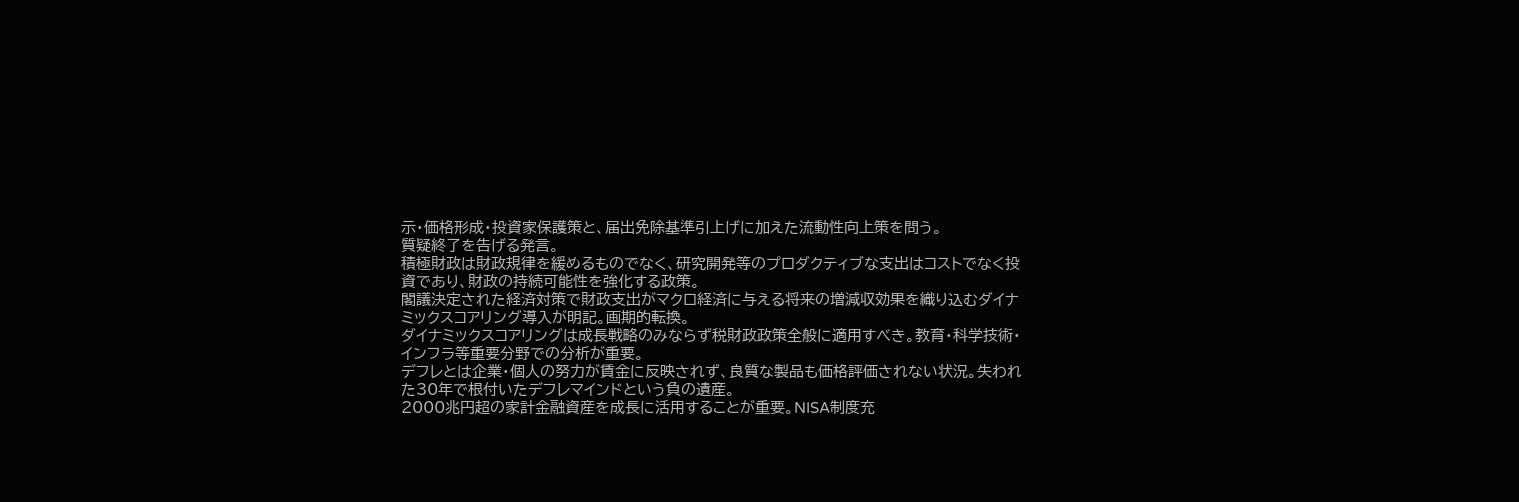示・価格形成・投資家保護策と、届出免除基準引上げに加えた流動性向上策を問う。
質疑終了を告げる発言。
積極財政は財政規律を緩めるものでなく、研究開発等のプロダクティブな支出はコストでなく投資であり、財政の持続可能性を強化する政策。
閣議決定された経済対策で財政支出がマクロ経済に与える将来の増減収効果を織り込むダイナミックスコアリング導入が明記。画期的転換。
ダイナミックスコアリングは成長戦略のみならず税財政政策全般に適用すべき。教育・科学技術・インフラ等重要分野での分析が重要。
デフレとは企業・個人の努力が賃金に反映されず、良質な製品も価格評価されない状況。失われた30年で根付いたデフレマインドという負の遺産。
2000兆円超の家計金融資産を成長に活用することが重要。NISA制度充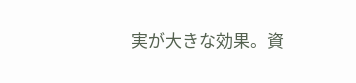実が大きな効果。資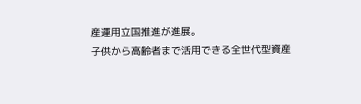産運用立国推進が進展。
子供から高齢者まで活用できる全世代型資産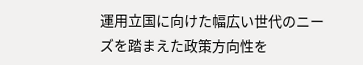運用立国に向けた幅広い世代のニーズを踏まえた政策方向性を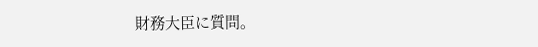財務大臣に質問。